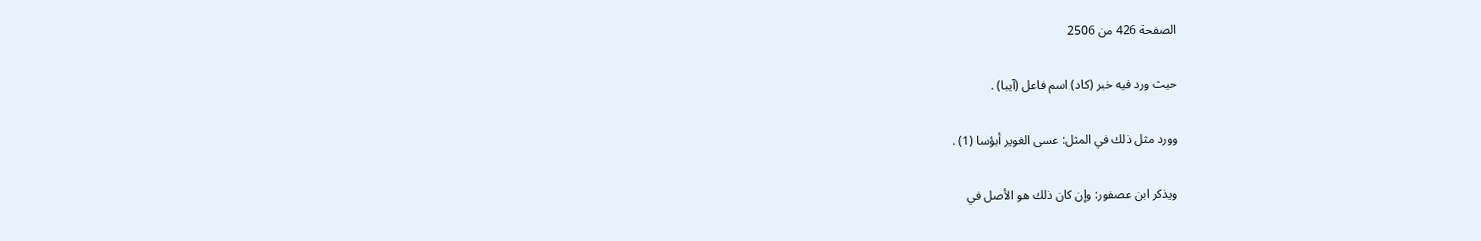الصفحة 426 من 2506

حيث ورد فيه خبر (كاد) اسم فاعل (آيبا) .

وورد مثل ذلك في المثل: عسى الغوير أبؤسا (1) .

ويذكر ابن عصفور: وإن كان ذلك هو الأصل في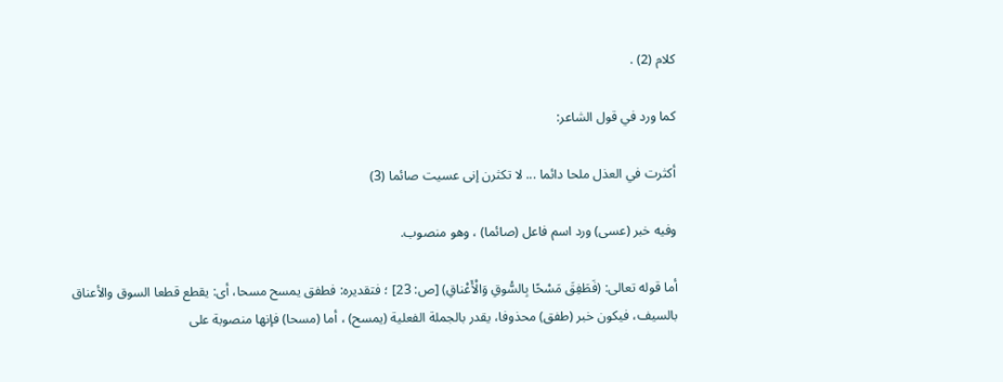كلام (2) .

كما ورد في قول الشاعر:

أكثرت في العذل ملحا دائما ... لا تكثرن إنى عسيت صائما (3)

وفيه خبر (عسى) ورد اسم فاعل (صائما) ، وهو منصوب.

أما قوله تعالى: (فَطَفِقَ مَسْحًا بِالسُّوقِ وَالْأَعْناقِ) [ص: 23] ؛ فتقديره: فطفق يمسح مسحا، أى: يقطع قطعا السوق والأعناق بالسيف، فيكون خبر (طفق) محذوفا، يقدر بالجملة الفعلية (يمسح) ، أما (مسحا) فإنها منصوبة على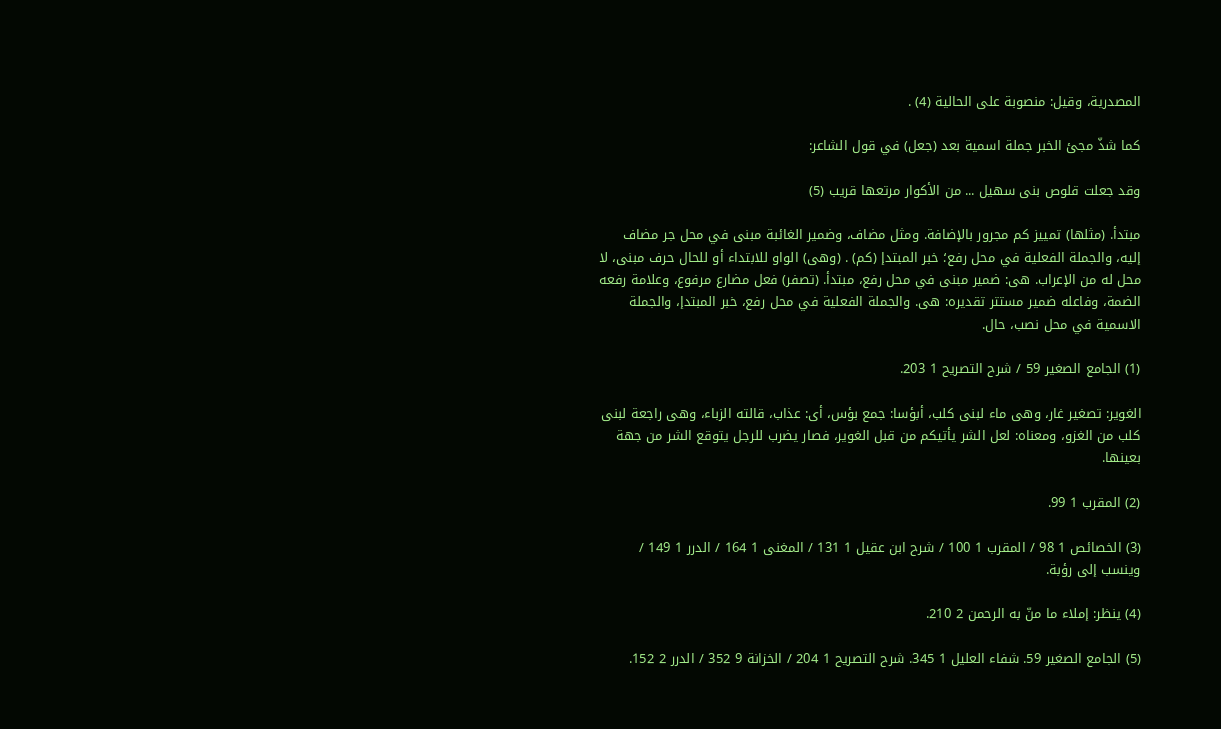المصدرية، وقيل: منصوبة على الحالية (4) .

كما شذّ مجئ الخبر جملة اسمية بعد (جعل) في قول الشاعر:

وقد جعلت قلوص بنى سهيل ... من الأكوار مرتعها قريب (5)

مبتدأ. (مثلها) تمييز كم مجرور بالإضافة. ومثل مضاف، وضمير الغائبة مبنى في محل جر مضاف إليه، والجملة الفعلية في محل رفع؛ خبر المبتدإ (كم) . (وهى) الواو للابتداء أو للحال حرف مبنى، لا محل له من الإعراب. هى: ضمير مبنى في محل رفع، مبتدأ. (تصفر) فعل مضارع مرفوع، وعلامة رفعه الضمة، وفاعله ضمير مستتر تقديره: هى. والجملة الفعلية في محل رفع، خبر المبتدإ، والجملة الاسمية في محل نصب، حال.

(1) الجامع الصغير 59 / شرح التصريح 1 203.

الغوير: تصغير غار، وهى ماء لبنى كلب، أبؤسا: جمع بؤس، أى: عذاب، قالته الزباء، وهى راجعة لبنى كلب من الغزو، ومعناه: لعل الشر يأتيكم من قبل الغوير، فصار يضرب للرجل يتوقع الشر من جهة بعينها.

(2) المقرب 1 99.

(3) الخصائص 1 98 / المقرب 1 100 / شرح ابن عقيل 1 131 / المغنى 1 164 / الدرر 1 149 / وينسب إلى رؤبة.

(4) ينظر: إملاء ما منّ به الرحمن 2 210.

(5) الجامع الصغير 59. شفاء العليل 1 345. شرح التصريح 1 204 / الخزانة 9 352 / الدرر 2 152.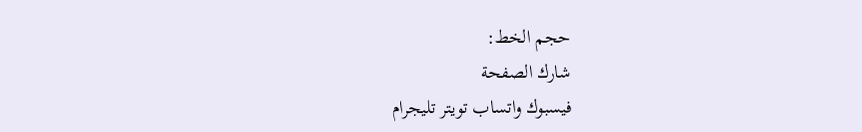حجم الخط:
شارك الصفحة
فيسبوك واتساب تويتر تليجرام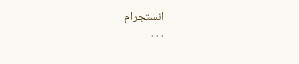انستجرام
. . .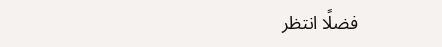فضلًا انتظر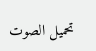تحميل الصوت